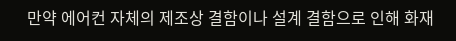만약 에어컨 자체의 제조상 결함이나 설계 결함으로 인해 화재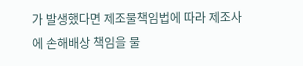가 발생했다면 제조물책임법에 따라 제조사에 손해배상 책임을 물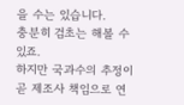을 수는 있습니다.
충분히 검초는 해볼 수 있죠.
하지만 국과수의 추정이 곧 제조사 책임으로 연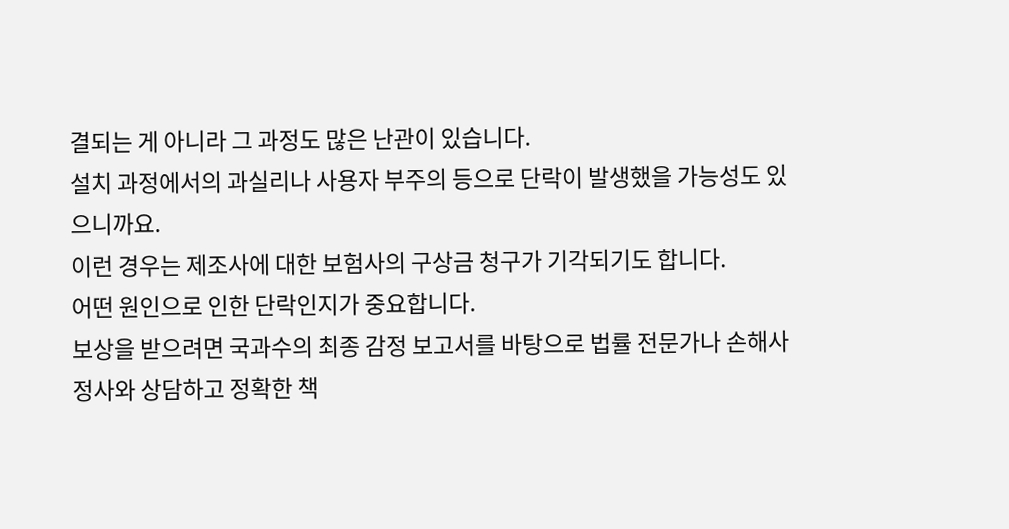결되는 게 아니라 그 과정도 많은 난관이 있습니다.
설치 과정에서의 과실리나 사용자 부주의 등으로 단락이 발생했을 가능성도 있으니까요.
이런 경우는 제조사에 대한 보험사의 구상금 청구가 기각되기도 합니다.
어떤 원인으로 인한 단락인지가 중요합니다.
보상을 받으려면 국과수의 최종 감정 보고서를 바탕으로 법률 전문가나 손해사정사와 상담하고 정확한 책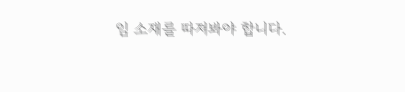임 소재를 따져봐야 합니다.